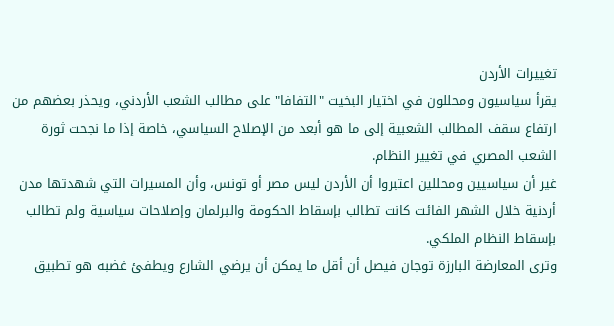تغييرات الأردن
يقرأ سياسيون ومحللون في اختيار البخيت "التفافا" على مطالب الشعب الأردني، ويحذر بعضهم من ارتفاع سقف المطالب الشعبية إلى ما هو أبعد من الإصلاح السياسي، خاصة إذا ما نجحت ثورة الشعب المصري في تغيير النظام.
غير أن سياسيين ومحللين اعتبروا أن الأردن ليس مصر أو تونس، وأن المسيرات التي شهدتها مدن أردنية خلال الشهر الفائت كانت تطالب بإسقاط الحكومة والبرلمان وإصلاحات سياسية ولم تطالب بإسقاط النظام الملكي.
وترى المعارضة البارزة توجان فيصل أن أقل ما يمكن أن يرضي الشارع ويطفئ غضبه هو تطبيق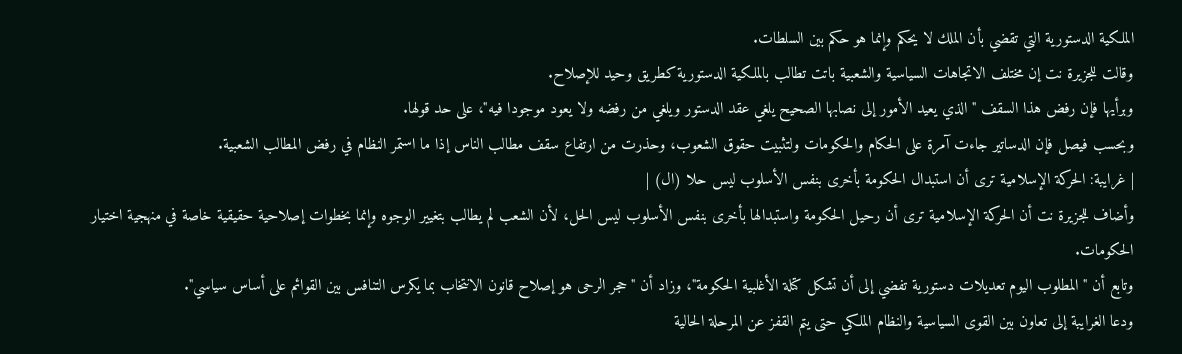الملكية الدستورية التي تقضي بأن الملك لا يحكم وإنما هو حكم بين السلطات.
وقالت للجزيرة نت إن مختلف الاتجاهات السياسية والشعبية باتت تطالب بالملكية الدستورية كطريق وحيد للإصلاح.
وبرأيها فإن رفض هذا السقف "الذي يعيد الأمور إلى نصابها الصحيح يلغي عقد الدستور ويلغي من رفضه ولا يعود موجودا فيه"، على حد قولها.
وبحسب فيصل فإن الدساتير جاءت آمرة على الحكام والحكومات ولتثبيت حقوق الشعوب، وحذرت من ارتفاع سقف مطالب الناس إذا ما استمر النظام في رفض المطالب الشعبية.
| غرايبة: الحركة الإسلامية ترى أن استبدال الحكومة بأخرى بنفس الأسلوب ليس حلا (ال) |
وأضاف للجزيرة نت أن الحركة الإسلامية ترى أن رحيل الحكومة واستبدالها بأخرى بنفس الأسلوب ليس الحل، لأن الشعب لم يطالب بتغيير الوجوه وإنما بخطوات إصلاحية حقيقية خاصة في منهجية اختيار الحكومات.
وتابع أن "المطلوب اليوم تعديلات دستورية تفضي إلى أن تشكل كتلة الأغلبية الحكومة"، وزاد أن "حجر الرحى هو إصلاح قانون الانتخاب بما يكرس التنافس بين القوائم على أساس سياسي".
ودعا الغرايبة إلى تعاون بين القوى السياسية والنظام الملكي حتى يتم القفز عن المرحلة الحالية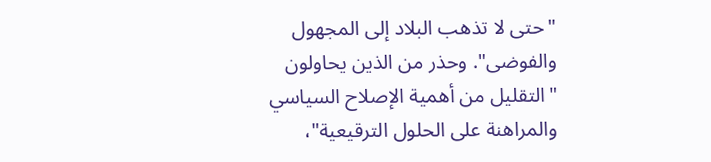"حتى لا تذهب البلاد إلى المجهول والفوضى". وحذر من الذين يحاولون "التقليل من أهمية الإصلاح السياسي والمراهنة على الحلول الترقيعية"،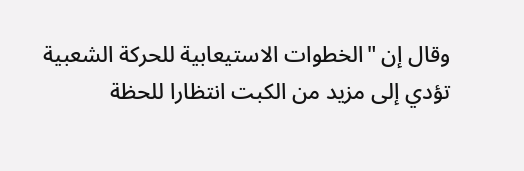وقال إن "الخطوات الاستيعابية للحركة الشعبية تؤدي إلى مزيد من الكبت انتظارا للحظة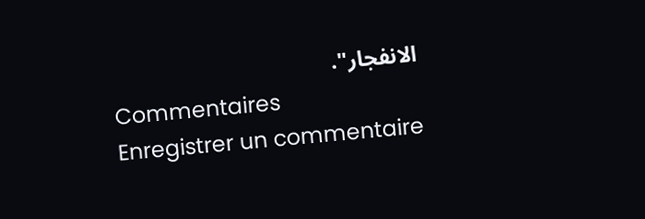الانفجار".
Commentaires
Enregistrer un commentaire